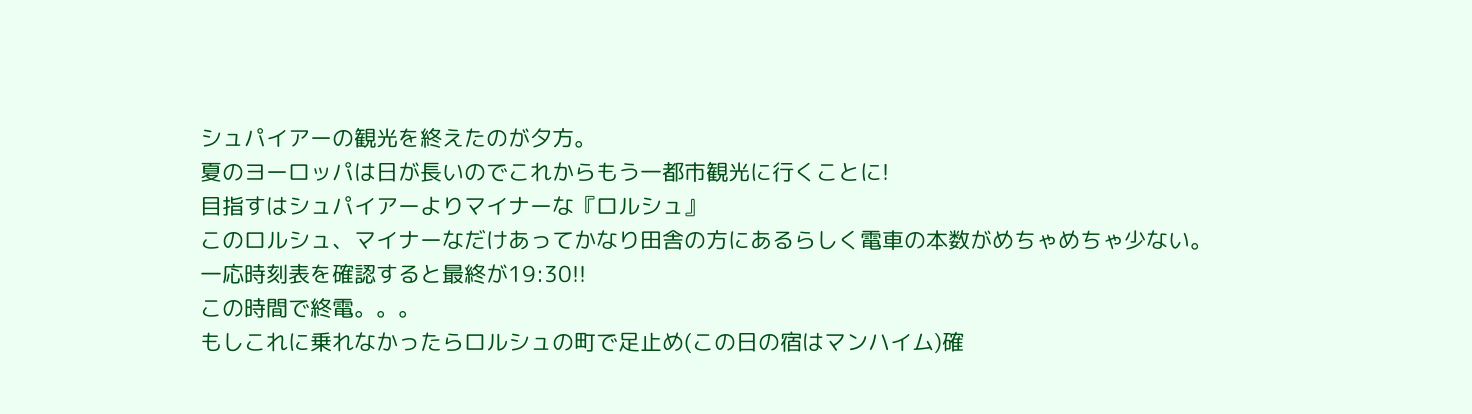シュパイアーの観光を終えたのが夕方。
夏のヨーロッパは日が長いのでこれからもう一都市観光に行くことに!
目指すはシュパイアーよりマイナーな『ロルシュ』
このロルシュ、マイナーなだけあってかなり田舎の方にあるらしく電車の本数がめちゃめちゃ少ない。
一応時刻表を確認すると最終が19:30!!
この時間で終電。。。
もしこれに乗れなかったらロルシュの町で足止め(この日の宿はマンハイム)確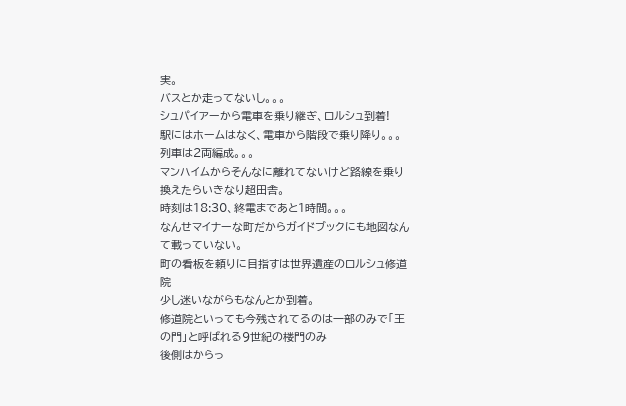実。
バスとか走ってないし。。。
シュパイアーから電車を乗り継ぎ、ロルシュ到着!
駅にはホームはなく、電車から階段で乗り降り。。。
列車は2両編成。。。
マンハイムからそんなに離れてないけど路線を乗り換えたらいきなり超田舎。
時刻は18:30、終電まであと1時間。。。
なんせマイナーな町だからガイドブックにも地図なんて載っていない。
町の看板を頼りに目指すは世界遺産のロルシュ修道院
少し迷いながらもなんとか到着。
修道院といっても今残されてるのは一部のみで「王の門」と呼ばれる9世紀の楼門のみ
後側はからっ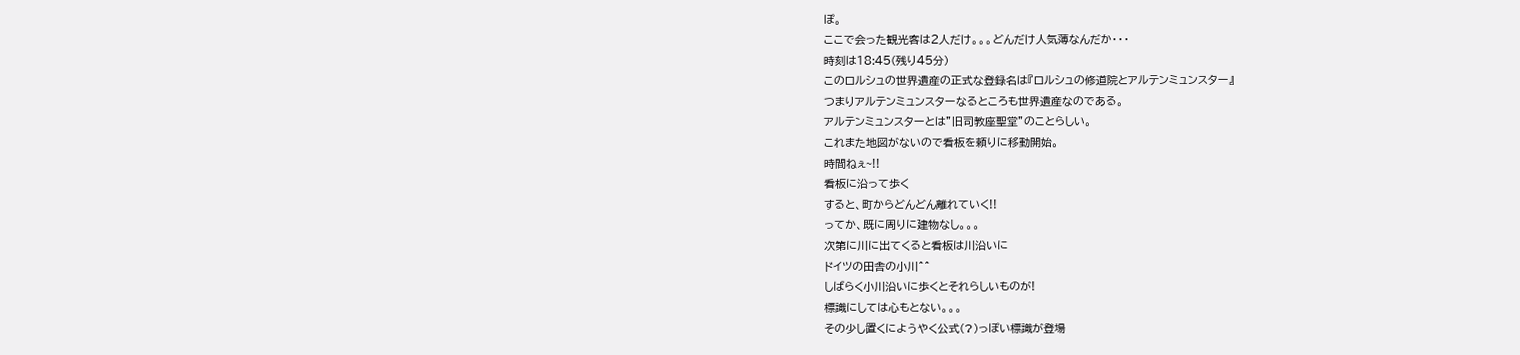ぽ。
ここで会った観光客は2人だけ。。。どんだけ人気薄なんだか・・・
時刻は18:45(残り45分)
このロルシュの世界遺産の正式な登録名は『ロルシュの修道院とアルテンミュンスター』
つまりアルテンミュンスターなるところも世界遺産なのである。
アルテンミュンスターとは”旧司教座聖堂”のことらしい。
これまた地図がないので看板を頼りに移動開始。
時間ねぇ~!!
看板に沿って歩く
すると、町からどんどん離れていく!!
ってか、既に周りに建物なし。。。
次第に川に出てくると看板は川沿いに
ドイツの田舎の小川^^
しばらく小川沿いに歩くとそれらしいものが!
標識にしては心もとない。。。
その少し置くにようやく公式(?)っぽい標識が登場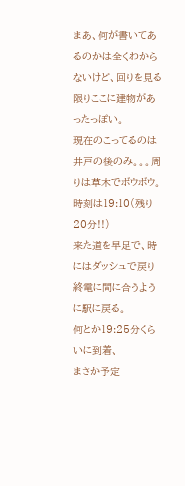まあ、何が書いてあるのかは全くわからないけど、回りを見る限りここに建物があったっぽい。
現在のこってるのは井戸の後のみ。。。周りは草木でボウボウ。
時刻は19:10(残り20分!!)
来た道を早足で、時にはダッシュで戻り終電に間に合うように駅に戻る。
何とか19:25分くらいに到着、
まさか予定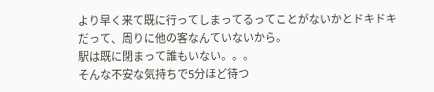より早く来て既に行ってしまってるってことがないかとドキドキ
だって、周りに他の客なんていないから。
駅は既に閉まって誰もいない。。。
そんな不安な気持ちで5分ほど待つ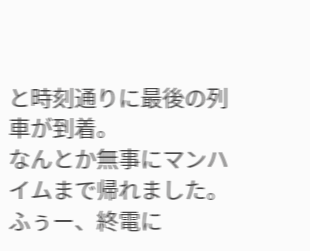と時刻通りに最後の列車が到着。
なんとか無事にマンハイムまで帰れました。
ふぅー、終電に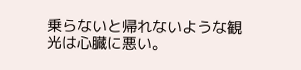乗らないと帰れないような観光は心臓に悪い。